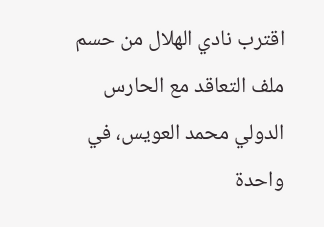اقترب نادي الهلال من حسم ملف التعاقد مع الحارس الدولي محمد العويس، في واحدة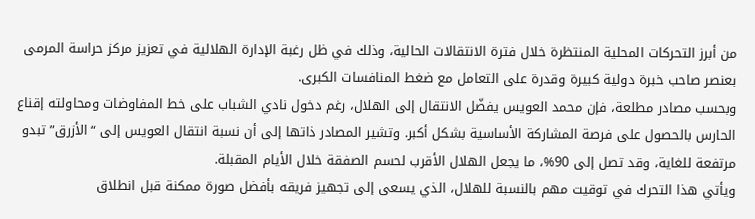من أبرز التحركات المحلية المنتظرة خلال فترة الانتقالات الحالية، وذلك في ظل رغبة الإدارة الهلالية في تعزيز مركز حراسة المرمى بعنصر صاحب خبرة دولية كبيرة وقدرة على التعامل مع ضغط المنافسات الكبرى.
وبحسب مصادر مطلعة، فإن محمد العويس يفضّل الانتقال إلى الهلال، رغم دخول نادي الشباب على خط المفاوضات ومحاولته إقناع الحارس بالحصول على فرصة المشاركة الأساسية بشكل أكبر. وتشير المصادر ذاتها إلى أن نسبة انتقال العويس إلى “الأزرق” تبدو مرتفعة للغاية، وقد تصل إلى 90%، ما يجعل الهلال الأقرب لحسم الصفقة خلال الأيام المقبلة.
ويأتي هذا التحرك في توقيت مهم بالنسبة للهلال، الذي يسعى إلى تجهيز فريقه بأفضل صورة ممكنة قبل انطلاق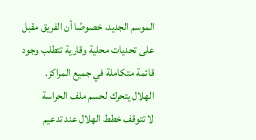الموسم الجديد، خصوصًا أن الفريق مقبل على تحديات محلية وقارية تتطلب وجود قائمة متكاملة في جميع المراكز.
الهلال يتحرك لحسم ملف الحراسة
لا تتوقف خطط الهلال عند تدعيم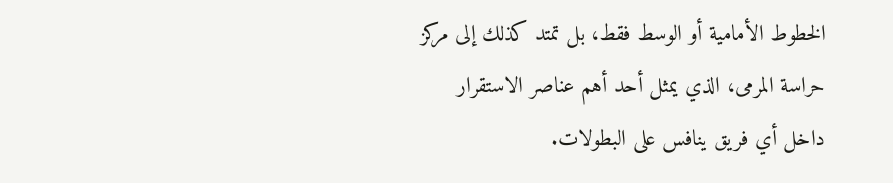الخطوط الأمامية أو الوسط فقط، بل تمتد كذلك إلى مركز حراسة المرمى، الذي يمثل أحد أهم عناصر الاستقرار داخل أي فريق ينافس على البطولات.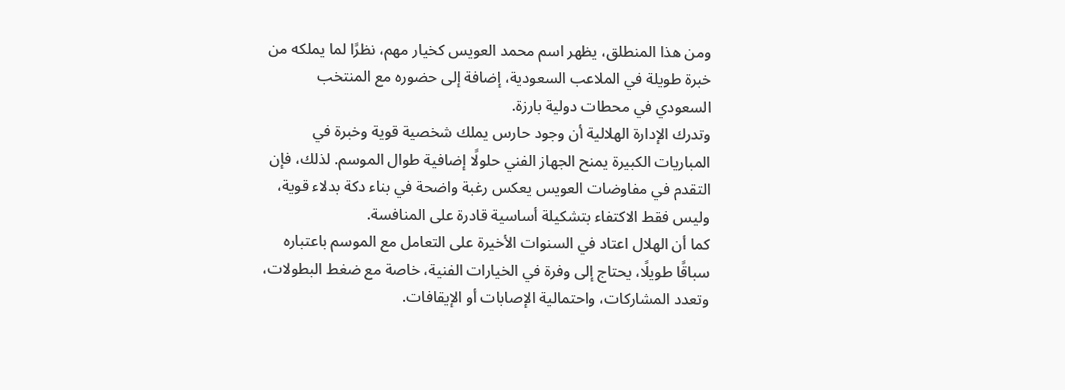ومن هذا المنطلق، يظهر اسم محمد العويس كخيار مهم، نظرًا لما يملكه من خبرة طويلة في الملاعب السعودية، إضافة إلى حضوره مع المنتخب السعودي في محطات دولية بارزة.
وتدرك الإدارة الهلالية أن وجود حارس يملك شخصية قوية وخبرة في المباريات الكبيرة يمنح الجهاز الفني حلولًا إضافية طوال الموسم. لذلك، فإن التقدم في مفاوضات العويس يعكس رغبة واضحة في بناء دكة بدلاء قوية، وليس فقط الاكتفاء بتشكيلة أساسية قادرة على المنافسة.
كما أن الهلال اعتاد في السنوات الأخيرة على التعامل مع الموسم باعتباره سباقًا طويلًا، يحتاج إلى وفرة في الخيارات الفنية، خاصة مع ضغط البطولات، وتعدد المشاركات، واحتمالية الإصابات أو الإيقافات.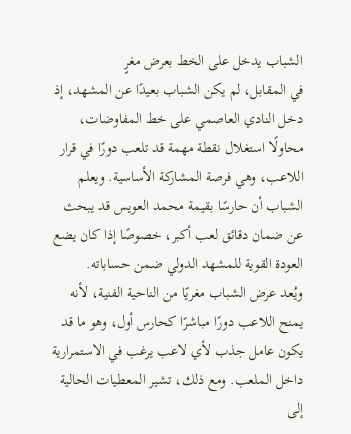الشباب يدخل على الخط بعرض مغرٍ
في المقابل، لم يكن الشباب بعيدًا عن المشهد، إذ دخل النادي العاصمي على خط المفاوضات، محاولًا استغلال نقطة مهمة قد تلعب دورًا في قرار اللاعب، وهي فرصة المشاركة الأساسية. ويعلم الشباب أن حارسًا بقيمة محمد العويس قد يبحث عن ضمان دقائق لعب أكبر، خصوصًا إذا كان يضع العودة القوية للمشهد الدولي ضمن حساباته.
ويُعد عرض الشباب مغريًا من الناحية الفنية، لأنه يمنح اللاعب دورًا مباشرًا كحارس أول، وهو ما قد يكون عامل جذب لأي لاعب يرغب في الاستمرارية داخل الملعب. ومع ذلك، تشير المعطيات الحالية إلى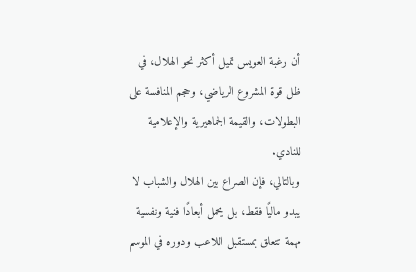أن رغبة العويس تميل أكثر نحو الهلال، في ظل قوة المشروع الرياضي، وحجم المنافسة على البطولات، والقيمة الجماهيرية والإعلامية للنادي.
وبالتالي، فإن الصراع بين الهلال والشباب لا يبدو ماليًا فقط، بل يحمل أبعادًا فنية ونفسية مهمة تتعلق بمستقبل اللاعب ودوره في الموسم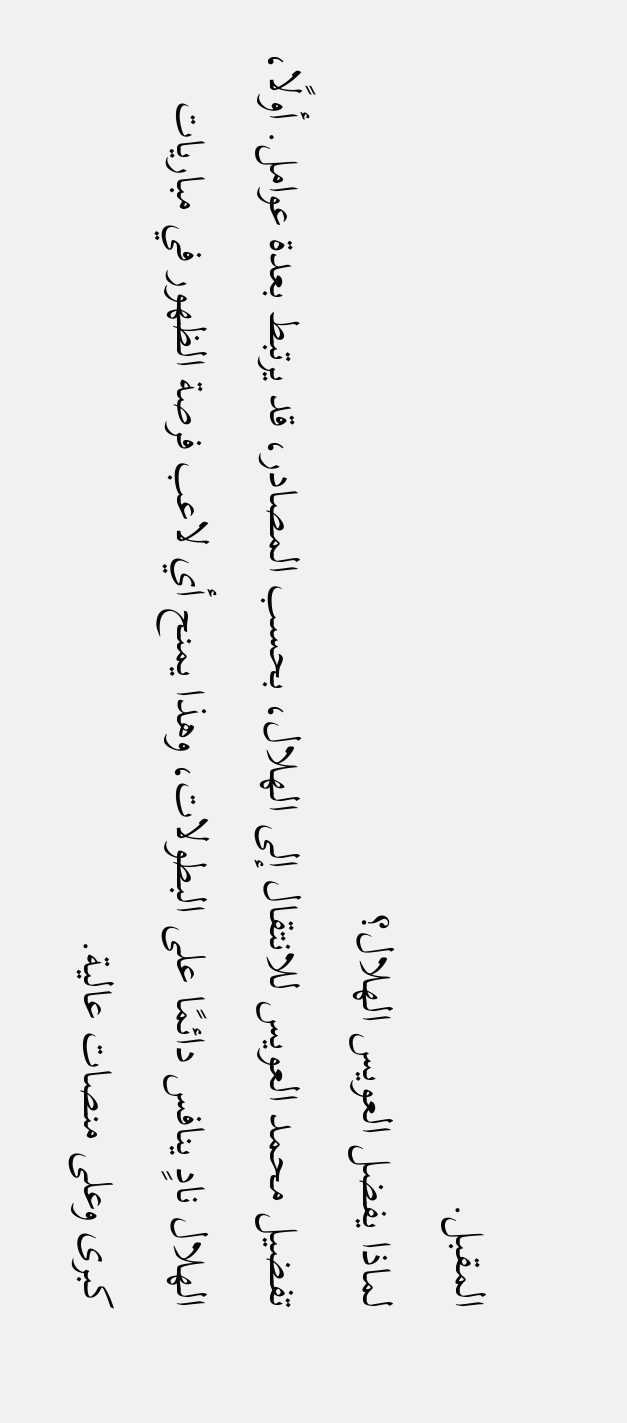المقبل.
لماذا يفضل العويس الهلال؟
تفضيل محمد العويس للانتقال إلى الهلال، بحسب المصادر، قد يرتبط بعدة عوامل. أولًا، الهلال نادٍ ينافس دائمًا على البطولات، وهذا يمنح أي لاعب فرصة الظهور في مباريات كبرى وعلى منصات عالية.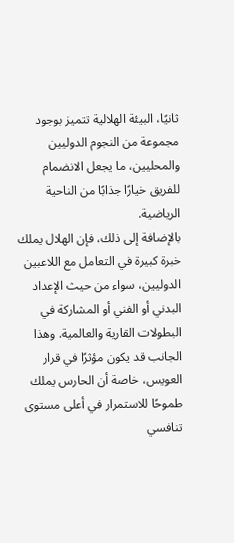ثانيًا، البيئة الهلالية تتميز بوجود مجموعة من النجوم الدوليين والمحليين، ما يجعل الانضمام للفريق خيارًا جذابًا من الناحية الرياضية.
بالإضافة إلى ذلك، فإن الهلال يملك خبرة كبيرة في التعامل مع اللاعبين الدوليين، سواء من حيث الإعداد البدني أو الفني أو المشاركة في البطولات القارية والعالمية. وهذا الجانب قد يكون مؤثرًا في قرار العويس، خاصة أن الحارس يملك طموحًا للاستمرار في أعلى مستوى تنافسي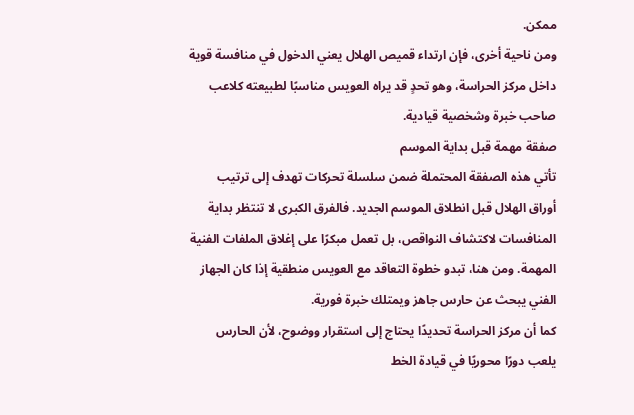ممكن.
ومن ناحية أخرى، فإن ارتداء قميص الهلال يعني الدخول في منافسة قوية داخل مركز الحراسة، وهو تحدٍ قد يراه العويس مناسبًا لطبيعته كلاعب صاحب خبرة وشخصية قيادية.
صفقة مهمة قبل بداية الموسم
تأتي هذه الصفقة المحتملة ضمن سلسلة تحركات تهدف إلى ترتيب أوراق الهلال قبل انطلاق الموسم الجديد. فالفرق الكبرى لا تنتظر بداية المنافسات لاكتشاف النواقص، بل تعمل مبكرًا على إغلاق الملفات الفنية المهمة. ومن هنا، تبدو خطوة التعاقد مع العويس منطقية إذا كان الجهاز الفني يبحث عن حارس جاهز ويمتلك خبرة فورية.
كما أن مركز الحراسة تحديدًا يحتاج إلى استقرار ووضوح، لأن الحارس يلعب دورًا محوريًا في قيادة الخط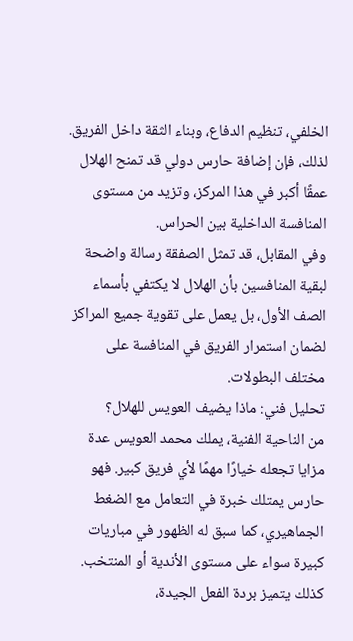الخلفي، تنظيم الدفاع، وبناء الثقة داخل الفريق. لذلك، فإن إضافة حارس دولي قد تمنح الهلال عمقًا أكبر في هذا المركز، وتزيد من مستوى المنافسة الداخلية بين الحراس.
وفي المقابل، قد تمثل الصفقة رسالة واضحة لبقية المنافسين بأن الهلال لا يكتفي بأسماء الصف الأول، بل يعمل على تقوية جميع المراكز لضمان استمرار الفريق في المنافسة على مختلف البطولات.
تحليل فني: ماذا يضيف العويس للهلال؟
من الناحية الفنية، يملك محمد العويس عدة مزايا تجعله خيارًا مهمًا لأي فريق كبير. فهو حارس يمتلك خبرة في التعامل مع الضغط الجماهيري، كما سبق له الظهور في مباريات كبيرة سواء على مستوى الأندية أو المنتخب. كذلك يتميز بردة الفعل الجيدة،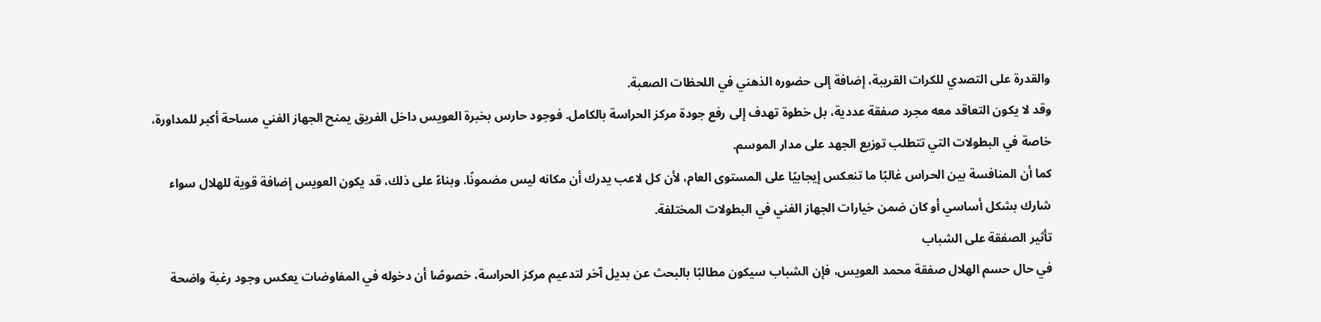والقدرة على التصدي للكرات القريبة، إضافة إلى حضوره الذهني في اللحظات الصعبة.
وقد لا يكون التعاقد معه مجرد صفقة عددية، بل خطوة تهدف إلى رفع جودة مركز الحراسة بالكامل. فوجود حارس بخبرة العويس داخل الفريق يمنح الجهاز الفني مساحة أكبر للمداورة، خاصة في البطولات التي تتطلب توزيع الجهد على مدار الموسم.
كما أن المنافسة بين الحراس غالبًا ما تنعكس إيجابيًا على المستوى العام، لأن كل لاعب يدرك أن مكانه ليس مضمونًا. وبناءً على ذلك، قد يكون العويس إضافة قوية للهلال سواء شارك بشكل أساسي أو كان ضمن خيارات الجهاز الفني في البطولات المختلفة.
تأثير الصفقة على الشباب
في حال حسم الهلال صفقة محمد العويس، فإن الشباب سيكون مطالبًا بالبحث عن بديل آخر لتدعيم مركز الحراسة، خصوصًا أن دخوله في المفاوضات يعكس وجود رغبة واضحة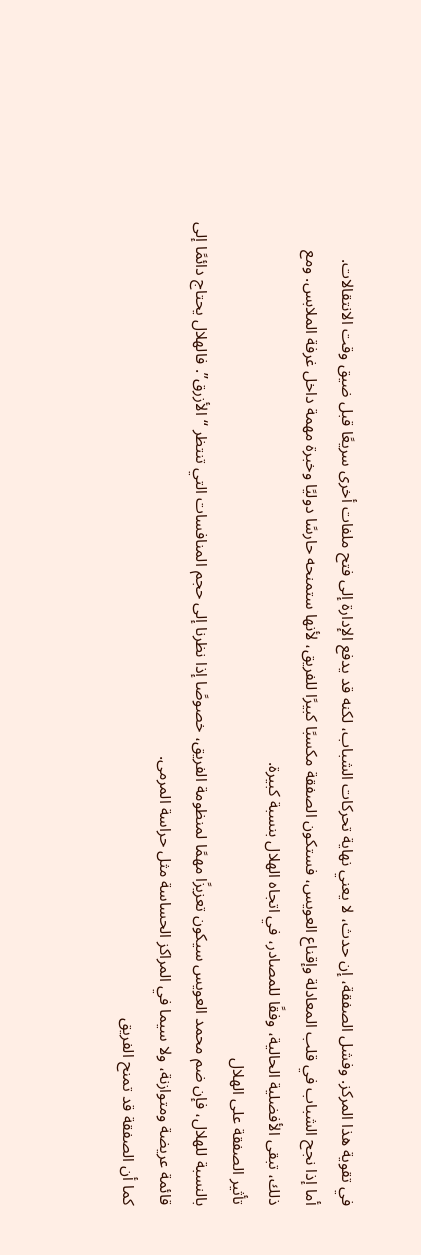في تقوية هذا المركز. وفشل الصفقة، إن حدث، لا يعني نهاية تحركات الشباب، لكنه قد يدفع الإدارة إلى فتح ملفات أخرى سريعًا قبل ضيق وقت الانتقالات.
أما إذا نجح الشباب في قلب المعادلة وإقناع العويس، فستكون الصفقة مكسبًا كبيرًا للفريق، لأنها ستمنحه حارسًا دوليًا وخبرة مهمة داخل غرفة الملابس. ومع ذلك، تبقى الأفضلية الحالية، وفقًا للمصادر، في اتجاه الهلال بنسبة كبيرة.
تأثير الصفقة على الهلال
بالنسبة للهلال، فإن ضم محمد العويس سيكون تعزيزًا مهمًا لمنظومة الفريق، خصوصًا إذا نظرنا إلى حجم المنافسات التي تنتظر “الأزرق”. فالهلال يحتاج دائمًا إلى قائمة عريضة ومتوازنة، ولا سيما في المراكز الحساسة مثل حراسة المرمى.
كما أن الصفقة قد تمنح الفريق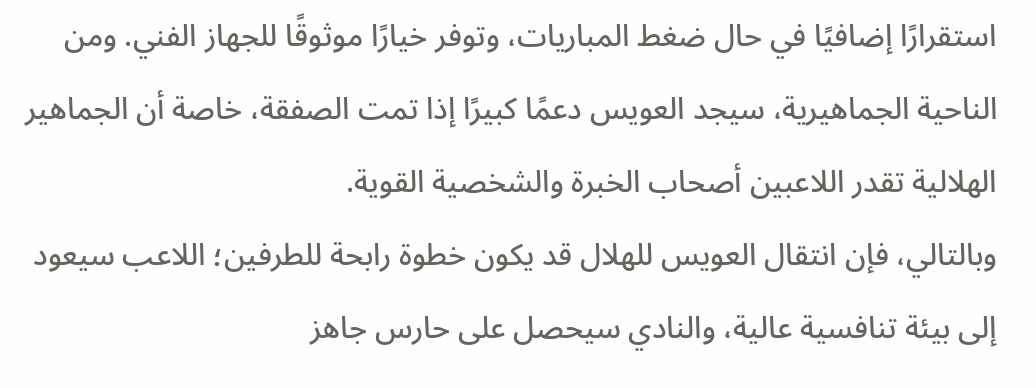استقرارًا إضافيًا في حال ضغط المباريات، وتوفر خيارًا موثوقًا للجهاز الفني. ومن الناحية الجماهيرية، سيجد العويس دعمًا كبيرًا إذا تمت الصفقة، خاصة أن الجماهير الهلالية تقدر اللاعبين أصحاب الخبرة والشخصية القوية.
وبالتالي، فإن انتقال العويس للهلال قد يكون خطوة رابحة للطرفين؛ اللاعب سيعود إلى بيئة تنافسية عالية، والنادي سيحصل على حارس جاهز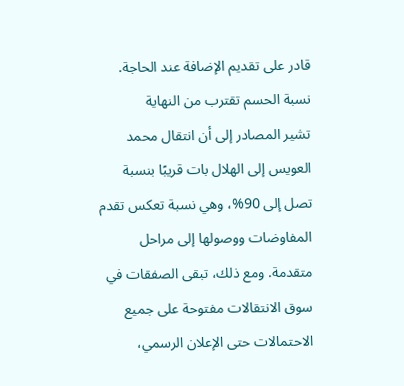قادر على تقديم الإضافة عند الحاجة.
نسبة الحسم تقترب من النهاية
تشير المصادر إلى أن انتقال محمد العويس إلى الهلال بات قريبًا بنسبة تصل إلى 90%، وهي نسبة تعكس تقدم المفاوضات ووصولها إلى مراحل متقدمة. ومع ذلك، تبقى الصفقات في سوق الانتقالات مفتوحة على جميع الاحتمالات حتى الإعلان الرسمي،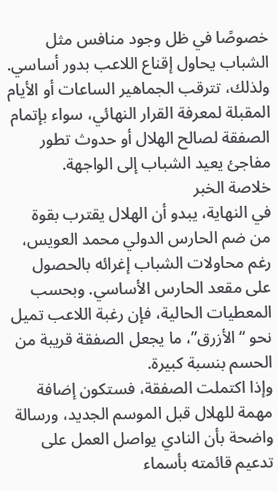خصوصًا في ظل وجود منافس مثل الشباب يحاول إقناع اللاعب بدور أساسي.
ولذلك، تترقب الجماهير الساعات أو الأيام المقبلة لمعرفة القرار النهائي، سواء بإتمام الصفقة لصالح الهلال أو حدوث تطور مفاجئ يعيد الشباب إلى الواجهة.
خلاصة الخبر
في النهاية، يبدو أن الهلال يقترب بقوة من ضم الحارس الدولي محمد العويس، رغم محاولات الشباب إغرائه بالحصول على مقعد الحارس الأساسي. وبحسب المعطيات الحالية، فإن رغبة اللاعب تميل نحو “الأزرق”، ما يجعل الصفقة قريبة من الحسم بنسبة كبيرة.
وإذا اكتملت الصفقة، فستكون إضافة مهمة للهلال قبل الموسم الجديد، ورسالة واضحة بأن النادي يواصل العمل على تدعيم قائمته بأسماء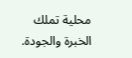محلية تملك الخبرة والجودة.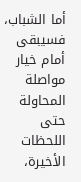أما الشباب، فسيبقى أمام خيار مواصلة المحاولة حتى اللحظات الأخيرة،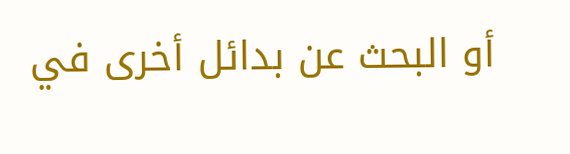أو البحث عن بدائل أخرى في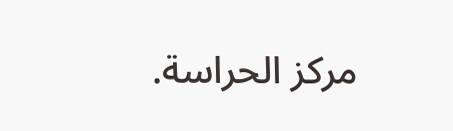مركز الحراسة.